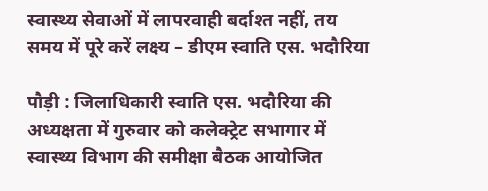स्वास्थ्य सेवाओं में लापरवाही बर्दाश्त नहीं, तय समय में पूरे करें लक्ष्य – डीएम स्वाति एस. भदौरिया

पौड़ी : जिलाधिकारी स्वाति एस. भदौरिया की अध्यक्षता में गुरुवार को कलेक्ट्रेट सभागार में स्वास्थ्य विभाग की समीक्षा बैठक आयोजित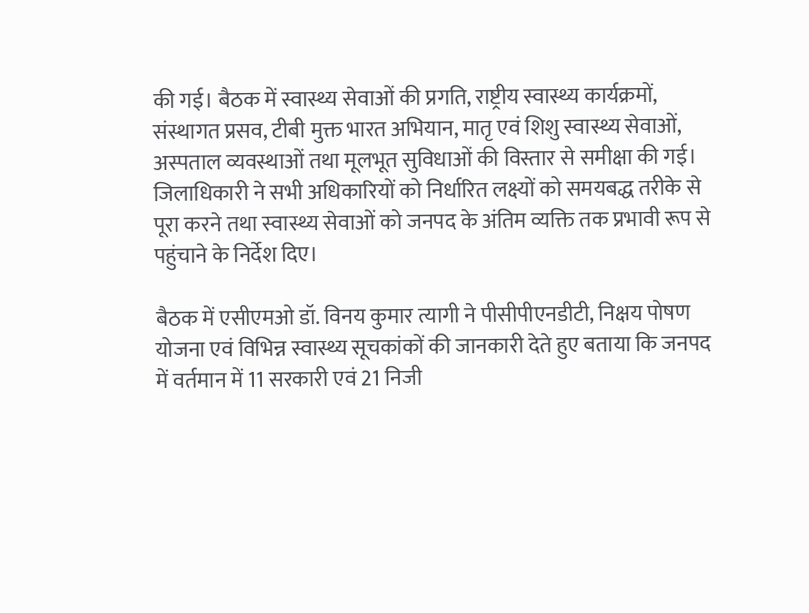की गई। बैठक में स्वास्थ्य सेवाओं की प्रगति, राष्ट्रीय स्वास्थ्य कार्यक्रमों, संस्थागत प्रसव, टीबी मुक्त भारत अभियान, मातृ एवं शिशु स्वास्थ्य सेवाओं, अस्पताल व्यवस्थाओं तथा मूलभूत सुविधाओं की विस्तार से समीक्षा की गई। जिलाधिकारी ने सभी अधिकारियों को निर्धारित लक्ष्यों को समयबद्ध तरीके से पूरा करने तथा स्वास्थ्य सेवाओं को जनपद के अंतिम व्यक्ति तक प्रभावी रूप से पहुंचाने के निर्देश दिए।

बैठक में एसीएमओ डॉ. विनय कुमार त्यागी ने पीसीपीएनडीटी, निक्षय पोषण योजना एवं विभिन्न स्वास्थ्य सूचकांकों की जानकारी देते हुए बताया कि जनपद में वर्तमान में 11 सरकारी एवं 21 निजी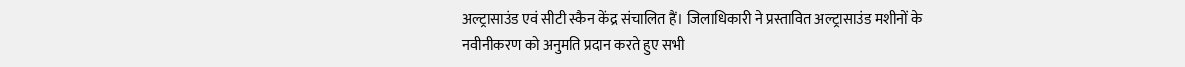अल्ट्रासाउंड एवं सीटी स्कैन केंद्र संचालित हैं। जिलाधिकारी ने प्रस्तावित अल्ट्रासाउंड मशीनों के नवीनीकरण को अनुमति प्रदान करते हुए सभी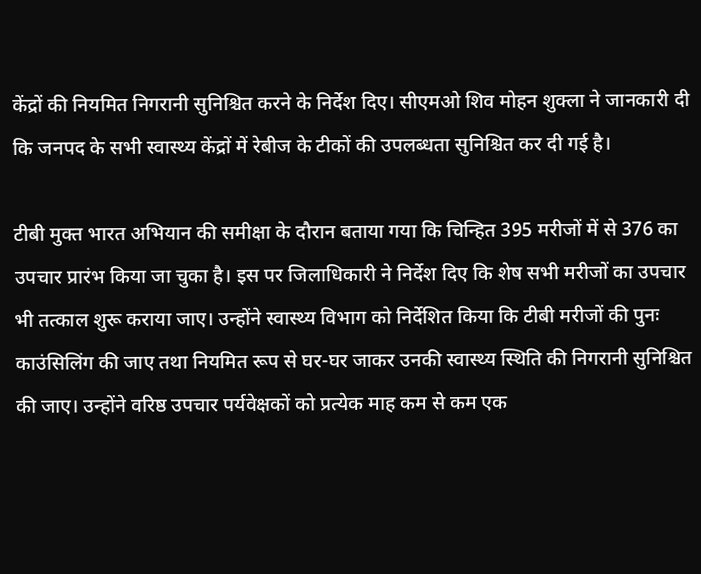केंद्रों की नियमित निगरानी सुनिश्चित करने के निर्देश दिए। सीएमओ शिव मोहन शुक्ला ने जानकारी दी कि जनपद के सभी स्वास्थ्य केंद्रों में रेबीज के टीकों की उपलब्धता सुनिश्चित कर दी गई है।

टीबी मुक्त भारत अभियान की समीक्षा के दौरान बताया गया कि चिन्हित 395 मरीजों में से 376 का उपचार प्रारंभ किया जा चुका है। इस पर जिलाधिकारी ने निर्देश दिए कि शेष सभी मरीजों का उपचार भी तत्काल शुरू कराया जाए। उन्होंने स्वास्थ्य विभाग को निर्देशित किया कि टीबी मरीजों की पुनः काउंसिलिंग की जाए तथा नियमित रूप से घर-घर जाकर उनकी स्वास्थ्य स्थिति की निगरानी सुनिश्चित की जाए। उन्होंने वरिष्ठ उपचार पर्यवेक्षकों को प्रत्येक माह कम से कम एक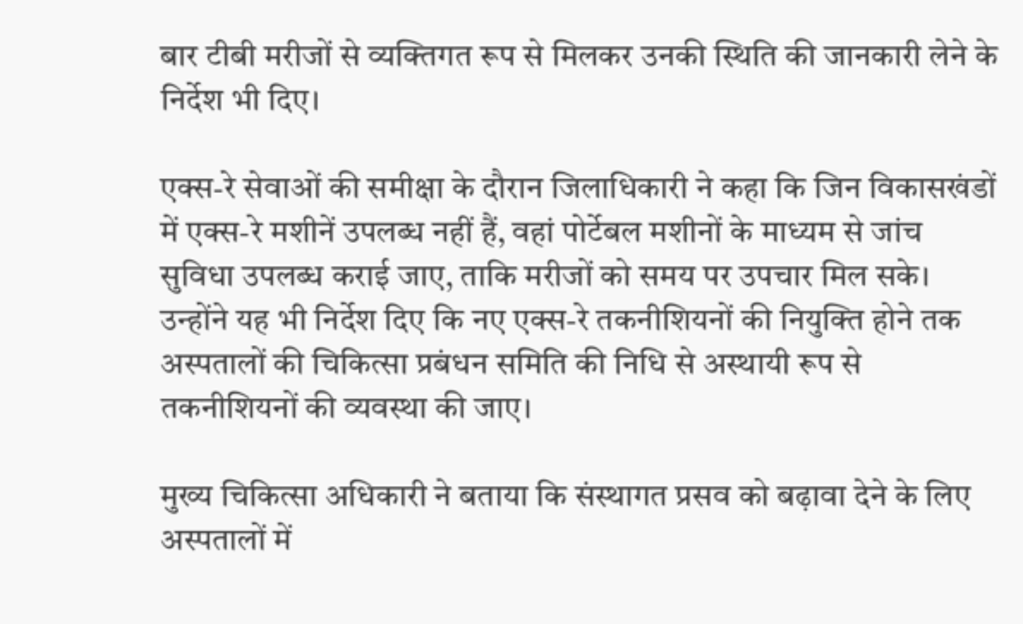बार टीबी मरीजों से व्यक्तिगत रूप से मिलकर उनकी स्थिति की जानकारी लेने के निर्देश भी दिए।

एक्स-रे सेवाओं की समीक्षा के दौरान जिलाधिकारी ने कहा कि जिन विकासखंडों में एक्स-रे मशीनें उपलब्ध नहीं हैं, वहां पोर्टेबल मशीनों के माध्यम से जांच सुविधा उपलब्ध कराई जाए, ताकि मरीजों को समय पर उपचार मिल सके। उन्होंने यह भी निर्देश दिए कि नए एक्स-रे तकनीशियनों की नियुक्ति होने तक अस्पतालों की चिकित्सा प्रबंधन समिति की निधि से अस्थायी रूप से तकनीशियनों की व्यवस्था की जाए।

मुख्य चिकित्सा अधिकारी ने बताया कि संस्थागत प्रसव को बढ़ावा देने के लिए अस्पतालों में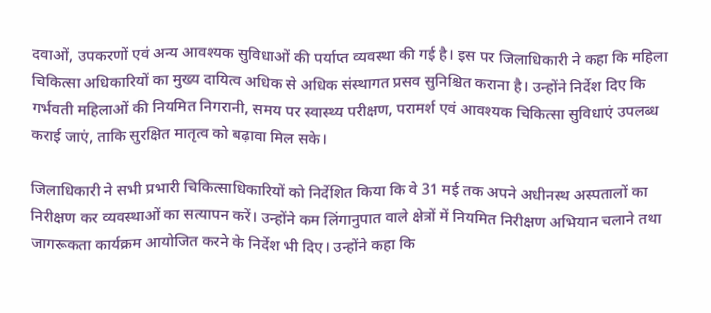दवाओं, उपकरणों एवं अन्य आवश्यक सुविधाओं की पर्याप्त व्यवस्था की गई है। इस पर जिलाधिकारी ने कहा कि महिला चिकित्सा अधिकारियों का मुख्य दायित्व अधिक से अधिक संस्थागत प्रसव सुनिश्चित कराना है। उन्होंने निर्देश दिए कि गर्भवती महिलाओं की नियमित निगरानी, समय पर स्वास्थ्य परीक्षण, परामर्श एवं आवश्यक चिकित्सा सुविधाएं उपलब्ध कराई जाएं, ताकि सुरक्षित मातृत्व को बढ़ावा मिल सके।

जिलाधिकारी ने सभी प्रभारी चिकित्साधिकारियों को निर्देशित किया कि वे 31 मई तक अपने अधीनस्थ अस्पतालों का निरीक्षण कर व्यवस्थाओं का सत्यापन करें। उन्होंने कम लिंगानुपात वाले क्षेत्रों में नियमित निरीक्षण अभियान चलाने तथा जागरूकता कार्यक्रम आयोजित करने के निर्देश भी दिए। उन्होंने कहा कि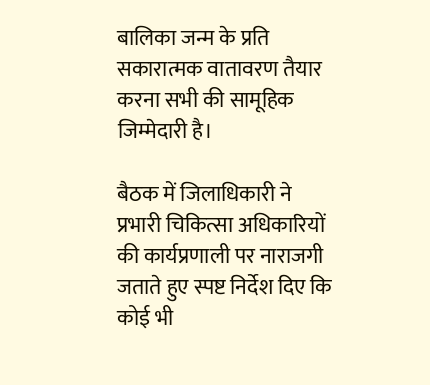बालिका जन्म के प्रति सकारात्मक वातावरण तैयार करना सभी की सामूहिक जिम्मेदारी है।

बैठक में जिलाधिकारी ने प्रभारी चिकित्सा अधिकारियों की कार्यप्रणाली पर नाराजगी जताते हुए स्पष्ट निर्देश दिए कि कोई भी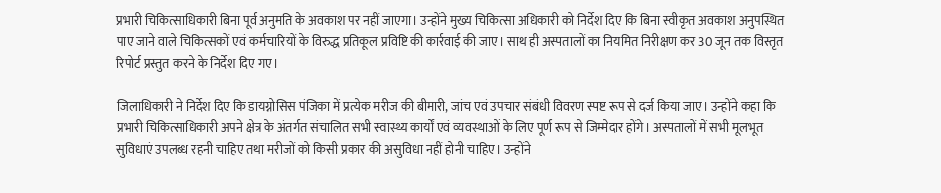प्रभारी चिकित्साधिकारी बिना पूर्व अनुमति के अवकाश पर नहीं जाएगा। उन्होंने मुख्य चिकित्सा अधिकारी को निर्देश दिए कि बिना स्वीकृत अवकाश अनुपस्थित पाए जाने वाले चिकित्सकों एवं कर्मचारियों के विरुद्ध प्रतिकूल प्रविष्टि की कार्रवाई की जाए। साथ ही अस्पतालों का नियमित निरीक्षण कर 30 जून तक विस्तृत रिपोर्ट प्रस्तुत करने के निर्देश दिए गए।

जिलाधिकारी ने निर्देश दिए कि डायग्नोसिस पंजिका में प्रत्येक मरीज की बीमारी, जांच एवं उपचार संबंधी विवरण स्पष्ट रूप से दर्ज किया जाए। उन्होंने कहा कि प्रभारी चिकित्साधिकारी अपने क्षेत्र के अंतर्गत संचालित सभी स्वास्थ्य कार्यों एवं व्यवस्थाओं के लिए पूर्ण रूप से जिम्मेदार होंगे। अस्पतालों में सभी मूलभूत सुविधाएं उपलब्ध रहनी चाहिए तथा मरीजों को किसी प्रकार की असुविधा नहीं होनी चाहिए। उन्होंने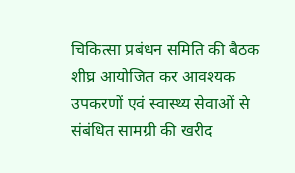चिकित्सा प्रबंधन समिति की बैठक शीघ्र आयोजित कर आवश्यक उपकरणों एवं स्वास्थ्य सेवाओं से संबंधित सामग्री की खरीद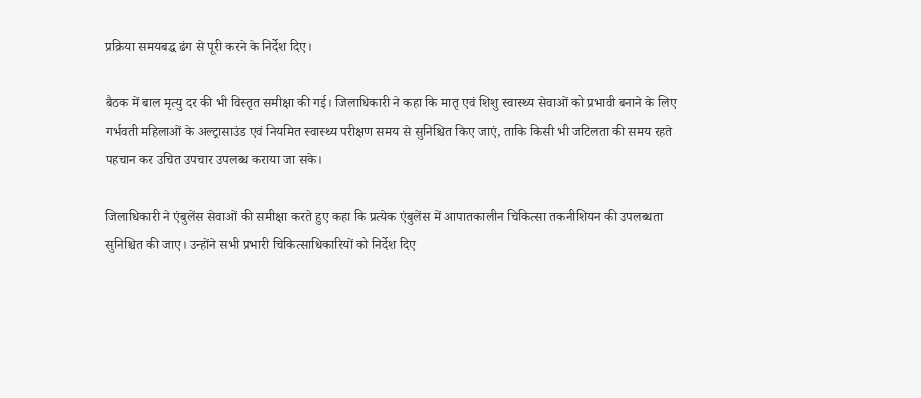प्रक्रिया समयबद्ध ढंग से पूरी करने के निर्देश दिए।

बैठक में बाल मृत्यु दर की भी विस्तृत समीक्षा की गई। जिलाधिकारी ने कहा कि मातृ एवं शिशु स्वास्थ्य सेवाओं को प्रभावी बनाने के लिए गर्भवती महिलाओं के अल्ट्रासाउंड एवं नियमित स्वास्थ्य परीक्षण समय से सुनिश्चित किए जाएं, ताकि किसी भी जटिलता की समय रहते पहचान कर उचित उपचार उपलब्ध कराया जा सके।

जिलाधिकारी ने एंबुलेंस सेवाओं की समीक्षा करते हुए कहा कि प्रत्येक एंबुलेंस में आपातकालीन चिकित्सा तकनीशियन की उपलब्धता सुनिश्चित की जाए। उन्होंने सभी प्रभारी चिकित्साधिकारियों को निर्देश दिए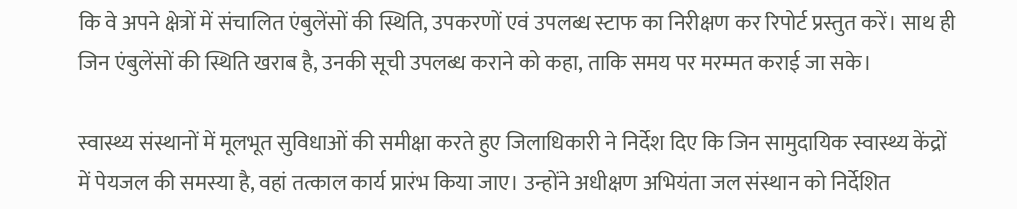कि वे अपने क्षेत्रों में संचालित एंबुलेंसों की स्थिति, उपकरणों एवं उपलब्ध स्टाफ का निरीक्षण कर रिपोर्ट प्रस्तुत करें। साथ ही जिन एंबुलेंसों की स्थिति खराब है, उनकी सूची उपलब्ध कराने को कहा, ताकि समय पर मरम्मत कराई जा सके।

स्वास्थ्य संस्थानों में मूलभूत सुविधाओं की समीक्षा करते हुए जिलाधिकारी ने निर्देश दिए कि जिन सामुदायिक स्वास्थ्य केंद्रों में पेयजल की समस्या है, वहां तत्काल कार्य प्रारंभ किया जाए। उन्होंने अधीक्षण अभियंता जल संस्थान को निर्देशित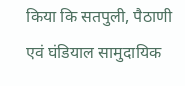किया कि सतपुली, पैठाणी एवं घंडियाल सामुदायिक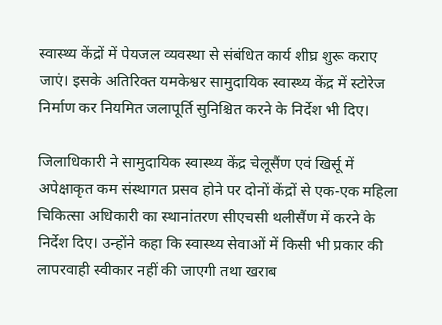स्वास्थ्य केंद्रों में पेयजल व्यवस्था से संबंधित कार्य शीघ्र शुरू कराए जाएं। इसके अतिरिक्त यमकेश्वर सामुदायिक स्वास्थ्य केंद्र में स्टोरेज निर्माण कर नियमित जलापूर्ति सुनिश्चित करने के निर्देश भी दिए।

जिलाधिकारी ने सामुदायिक स्वास्थ्य केंद्र चेलूसैंण एवं खिर्सू में अपेक्षाकृत कम संस्थागत प्रसव होने पर दोनों केंद्रों से एक-एक महिला चिकित्सा अधिकारी का स्थानांतरण सीएचसी थलीसैंण में करने के निर्देश दिए। उन्होंने कहा कि स्वास्थ्य सेवाओं में किसी भी प्रकार की लापरवाही स्वीकार नहीं की जाएगी तथा खराब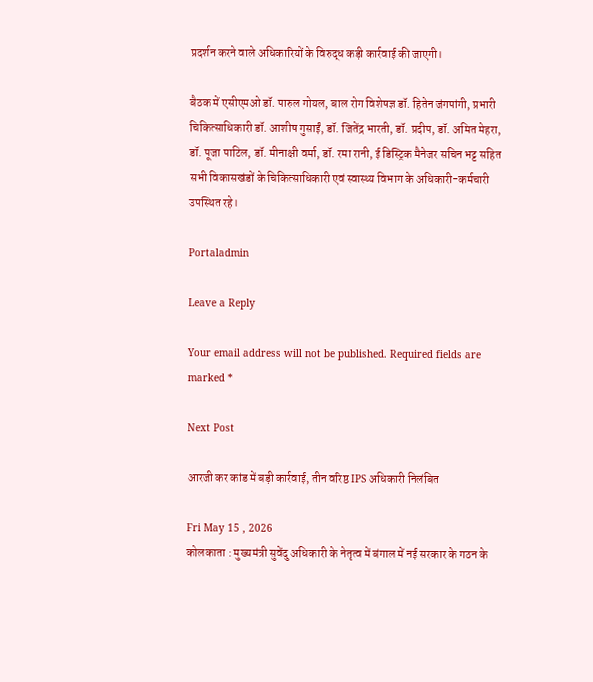प्रदर्शन करने वाले अधिकारियों के विरुद्ध कड़ी कार्रवाई की जाएगी।

बैठक में एसीएमओ डॉ. पारुल गोयल, बाल रोग विशेषज्ञ डॉ. हितेन जंगपांगी, प्रभारी चिकित्साधिकारी डॉ. आशीष गुसाईं, डॉ. जितेंद्र भारती, डॉ. प्रदीप, डॉ. अमित मेहरा, डॉ. पूजा पाटिल, डॉ. मीनाक्षी वर्मा, डॉ. रमा रानी, ई डिस्ट्रिक मैनेजर सचिन भट्ट सहित सभी विकासखंडों के चिकित्साधिकारी एवं स्वास्थ्य विभाग के अधिकारी-कर्मचारी उपस्थित रहे।

Portaladmin

Leave a Reply

Your email address will not be published. Required fields are marked *

Next Post

आरजी कर कांड में बड़ी कार्रवाई, तीन वरिष्ठ IPS अधिकारी निलंबित

Fri May 15 , 2026
कोलकाता : मुख्यमंत्री सुवेंदु अधिकारी के नेतृत्व में बंगाल में नई सरकार के गठन के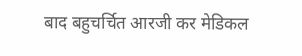बाद बहुचर्चित आरजी कर मेडिकल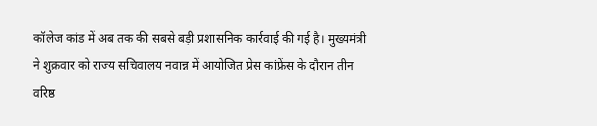कॉलेज कांड में अब तक की सबसे बड़ी प्रशासनिक कार्रवाई की गई है। मुख्यमंत्री ने शुक्रवार को राज्य सचिवालय नवान्न में आयोजित प्रेस कांफ्रेंस के दौरान तीन वरिष्ठ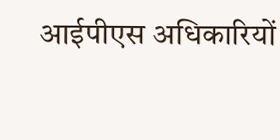आईपीएस अधिकारियों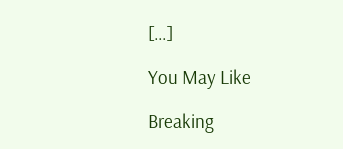[…]

You May Like

Breaking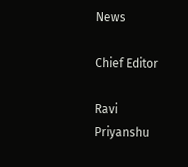News

Chief Editor

Ravi Priyanshu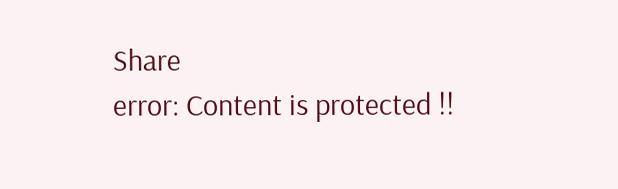Share
error: Content is protected !!